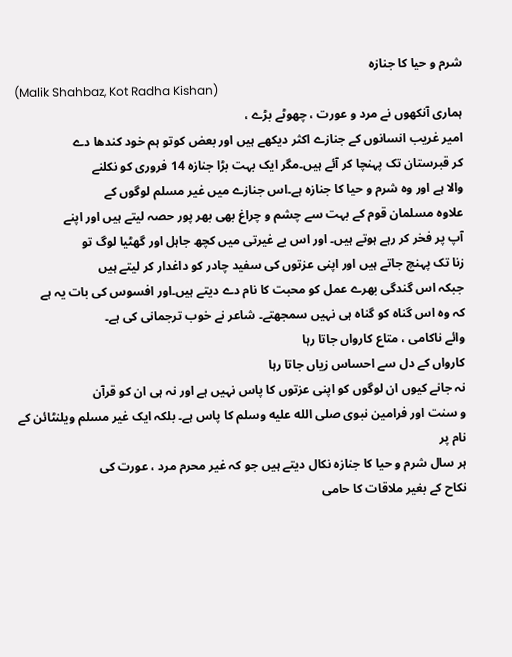شرم و حیا کا جنازہ
(Malik Shahbaz, Kot Radha Kishan)
ہماری آنکھوں نے مرد و عورت ، چھوٹے بڑے ،
امیر غریب انسانوں کے جنازے اکثر دیکھے ہیں اور بعض کوتو ہم خود کندھا دے
کر قبرستان تک پہنچا کر آئے ہیں۔مگر ایک بہت بڑا جنازہ 14 فروری کو نکلنے
والا ہے اور وہ شرم و حیا کا جنازہ ہے۔اس جنازے میں غیر مسلم لوگوں کے
علاوہ مسلمان قوم کے بہت سے چشم و چراغ بھی بھر پور حصہ لیتے ہیں اور اپنے
آپ پر فخر کر رہے ہوتے ہیں۔ اور اس بے غیرتی میں کچھ جاہل اور گھٹیا لوگ تو
زنا تک پہنچ جاتے ہیں اور اپنی عزتوں کی سفید چادر کو داغدار کر لیتے ہیں
جبکہ اس گندگی بھرے عمل کو محبت کا نام دے دیتے ہیں۔اور افسوس کی بات یہ ہے
کہ وہ اس گناہ کو گناہ ہی نہیں سمجھتے۔ شاعر نے خوب ترجمانی کی ہے۔
وائے ناکامی ، متاع کارواں جاتا رہا
کارواں کے دل سے احساس زیاں جاتا رہا
نہ جانے کیوں ان لوگوں کو اپنی عزتوں کا پاس نہیں ہے اور نہ ہی ان کو قرآن
و سنت اور فرامین نبوی صلى الله عليه وسلم کا پاس ہے۔ بلکہ ایک غیر مسلم ویلنٹائن کے نام پر
ہر سال شرم و حیا کا جنازہ نکال دیتے ہیں جو کہ غیر محرم مرد ، عورت کی
نکاح کے بغیر ملاقات کا حامی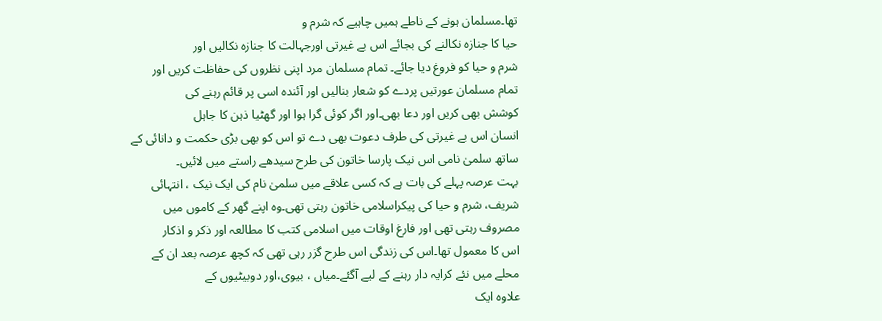تھا۔مسلمان ہونے کے ناطے ہمیں چاہیے کہ شرم و
حیا کا جنازہ نکالنے کی بجائے اس بے غیرتی اورجہالت کا جنازہ نکالیں اور
شرم و حیا کو فروغ دیا جائے۔ تمام مسلمان مرد اپنی نظروں کی حفاظت کریں اور
تمام مسلمان عورتیں پردے کو شعار بنالیں اور آئندہ اسی پر قائم رہنے کی
کوشش بھی کریں اور دعا بھی۔اور اگر کوئی گرا ہوا اور گھٹیا ذہن کا جاہل
انسان اس بے غیرتی کی طرف دعوت بھی دے تو اس کو بھی بڑی حکمت و دانائی کے
ساتھ سلمیٰ نامی اس نیک پارسا خاتون کی طرح سیدھے راستے میں لائیں۔
بہت عرصہ پہلے کی بات ہے کہ کسی علاقے میں سلمیٰ نام کی ایک نیک ، انتہائی
شریف، شرم و حیا کی پیکراسلامی خاتون رہتی تھی۔وہ اپنے گھر کے کاموں میں
مصروف رہتی تھی اور فارغ اوقات میں اسلامی کتب کا مطالعہ اور ذکر و اذکار
اس کا معمول تھا۔اس کی زندگی اس طرح گزر رہی تھی کہ کچھ عرصہ بعد ان کے
محلے میں نئے کرایہ دار رہنے کے لیے آگئے۔میاں ، بیوی،اور دوبیٹیوں کے
علاوہ ایک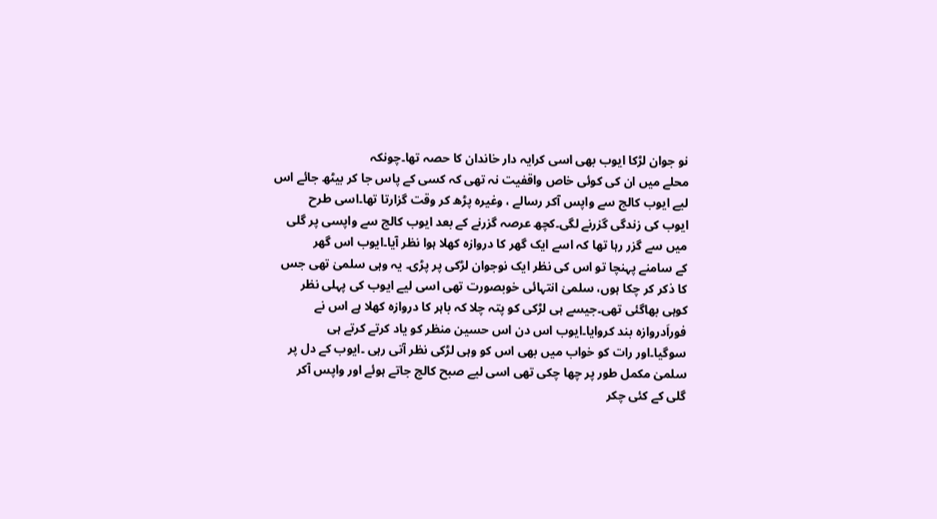نو جوان لڑکا ایوب بھی اسی کرایہ دار خاندان کا حصہ تھا۔چونکہ
محلے میں ان کی کوئی خاص واقفیت نہ تھی کہ کسی کے پاس جا کر بیٹھ جائے اس
لیے ایوب کالج سے واپس آکر رسالے ، وغیرہ پڑھ کر وقت گزارتا تھا۔اسی طرح
ایوب کی زندگی گزرنے لگی۔کچھ عرصہ گزرنے کے بعد ایوب کالج سے واپسی پر گلی
میں سے گزر رہا تھا کہ اسے ایک گھر کا دروازہ کھلا ہوا نظر آیا۔ایوب اس گھر
کے سامنے پہنچا تو اس کی نظر ایک نوجوان لڑکی پر پڑی۔ یہ وہی سلمیٰ تھی جس
کا ذکر کر چکا ہوں، سلمیٰ انتہائی خوبصورت تھی اسی لیے ایوب کی پہلی نظر
کوہی بھاگئی تھی۔جیسے ہی لڑکی کو پتہ چلا کہ باہر کا دروازہ کھلا ہے اس نے
فوراَدروازہ بند کروایا۔ایوب اس دن اس حسین منظر کو یاد کرتے کرتے ہی
سوگیا۔اور رات کو خواب میں بھی اس کو وہی لڑکی نظر آتی رہی ۔ایوب کے دل پر
سلمیٰ مکمل طور پر چھا چکی تھی اسی لیے صبح کالج جاتے ہوئے اور واپس آکر
گلی کے کئی چکر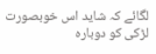لگائے کہ شاید اس خوبصورت لڑکی کو دوبارہ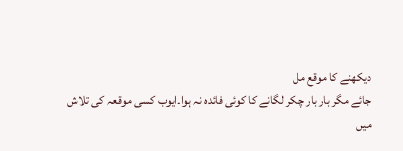دیکھنے کا موقع مل
جائے مگر بار بار چکر لگانے کا کوئی فائدہ نہ ہوا۔ایوب کسی موقعہ کی تلاش
میں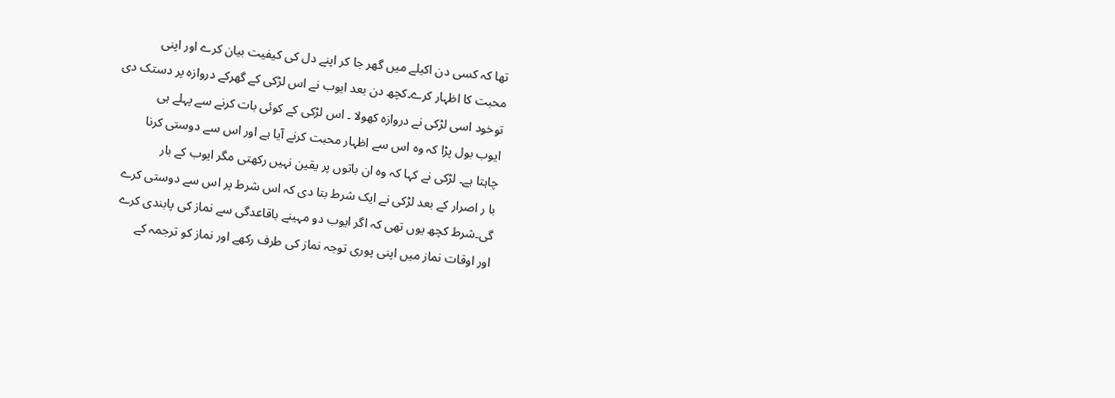تھا کہ کسی دن اکیلے میں گھر جا کر اپنے دل کی کیفیت بیان کرے اور اپنی
محبت کا اظہار کرے۔کچھ دن بعد ایوب نے اس لڑکی کے گھرکے دروازہ پر دستک دی
توخود اسی لڑکی نے دروازہ کھولا ۔ اس لڑکی کے کوئی بات کرنے سے پہلے ہی
ایوب بول پڑا کہ وہ اس سے اظہار محبت کرنے آیا ہے اور اس سے دوستی کرنا
چاہتا ہے۔ لڑکی نے کہا کہ وہ ان باتوں پر یقین نہیں رکھتی مگر ایوب کے بار
با ر اصرار کے بعد لڑکی نے ایک شرط بتا دی کہ اس شرط پر اس سے دوستی کرے
گی۔شرط کچھ یوں تھی کہ اگر ایوب دو مہینے باقاعدگی سے نماز کی پابندی کرے
اور اوقات نماز میں اپنی پوری توجہ نماز کی طرف رکھے اور نماز کو ترجمہ کے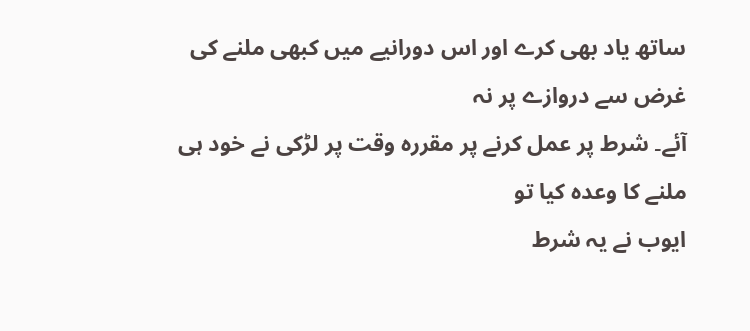ساتھ یاد بھی کرے اور اس دورانیے میں کبھی ملنے کی غرض سے دروازے پر نہ
آئے۔ شرط پر عمل کرنے پر مقررہ وقت پر لڑکی نے خود ہی ملنے کا وعدہ کیا تو
ایوب نے یہ شرط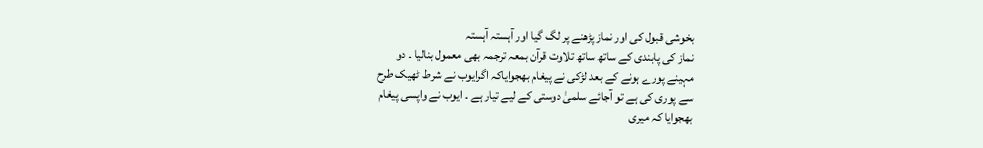بخوشی قبول کی اور نماز پڑھنے پر لگ گیا اور آہستہ آہستہ
نماز کی پابندی کے ساتھ ساتھ تلاوت قرآن بمعہ ترجمہ بھی معمول بنالیا ۔ دو
مہینے پورے ہونے کے بعد لڑکی نے پیغام بھجوایاکہ اگرایوب نے شرط ٹھیک طرح
سے پوری کی ہے تو آجائے سلمیٰ دوستی کے لیے تیار ہے ۔ ایوب نے واپسی پیغام
بھجوایا کہ میری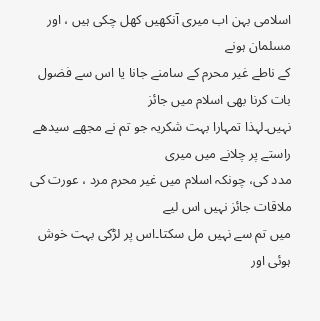اسلامی بہن اب میری آنکھیں کھل چکی ہیں ، اور مسلمان ہونے
کے ناطے غیر محرم کے سامنے جانا یا اس سے فضول بات کرنا بھی اسلام میں جائز
نہیں۔لہذا تمہارا بہت شکریہ جو تم نے مجھے سیدھے راستے پر چلانے میں میری
مدد کی، چونکہ اسلام میں غیر محرم مرد ، عورت کی ملاقات جائز نہیں اس لیے
میں تم سے نہیں مل سکتا۔اس پر لڑکی بہت خوش ہوئی اور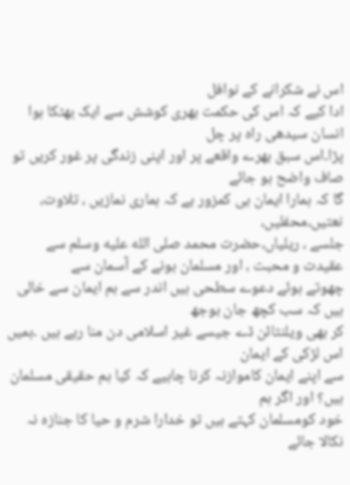اس نے شکرانے کے نوافل
ادا کیے کہ اس کی حکمت بھری کوشش سے ایک بھٹکا ہوا انسان سیدھی راہ پر چل
پڑا۔اس سبق بھرے واقعے پر اور اپنی زندگی پر غور کریں تو صاف واضح ہو جائے
گا کہ ہمارا ایمان ہی کمزور ہے کہ ہماری نمازیں ، تلاوت، نعتیں،محفلیں،
جلسے ، ریلیاں،حضرت محمد صلى الله عليه وسلم سے عقیدت و محبت ، اور مسلمان ہونے کے آسمان سے
چھوتے ہوئے دعوے سطحی ہیں اندر سے ہم ایمان سے خالی ہیں کہ سب کچھ جان بوجھ
کر بھی ویلنٹائن ڈے جیسے غیر اسلامی دن منا رہے ہیں ۔ہمیں اس لڑکی کے ایمان
سے اپنے ایمان کاموازنہ کرنا چاہیے کہ کیا ہم حقیقی مسلمان ہیں؟ اور اگر ہم
خود کومسلمان کہتے ہیں تو خدارا شرم و حیا کا جنازہ نہ نکالا جائے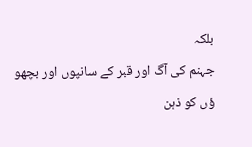بلکہ
جہنم کی آگ اور قبر کے سانپوں اور بچھو ؤں کو ذہن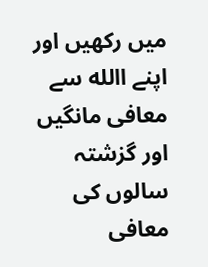میں رکھیں اور اپنے االله سے
معافی مانگیں اور گزشتہ سالوں کی معافی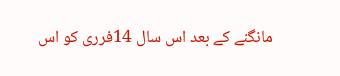مانگنے کے بعد اس سال 14فرری کو اس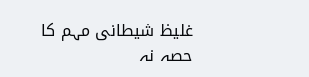غلیظ شیطانی مہم کا حصہ نہ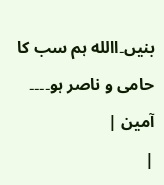بنیں۔االله ہم سب کا حامی و ناصر ہو۔۔۔۔ آمین |
|